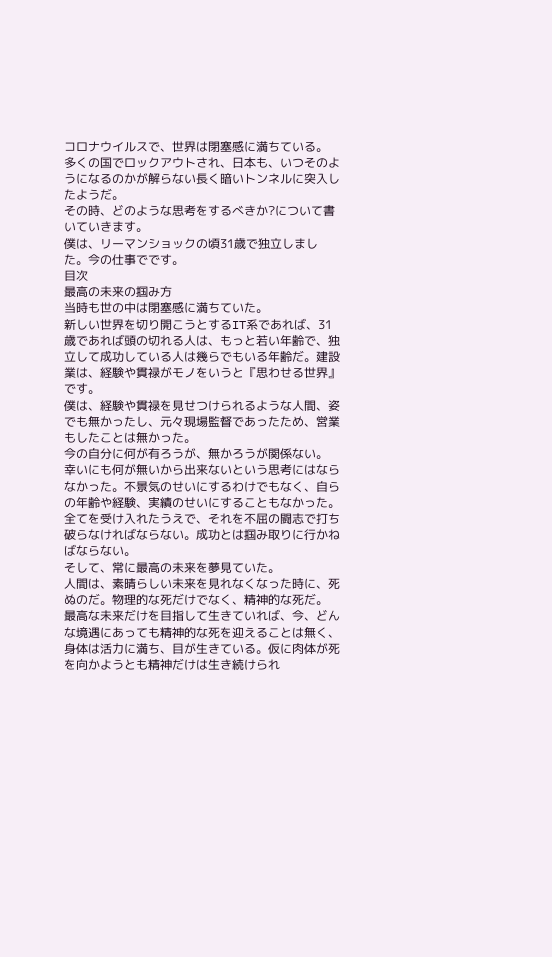コロナウイルスで、世界は閉塞感に満ちている。
多くの国でロックアウトされ、日本も、いつそのようになるのかが解らない長く暗いトンネルに突入したようだ。
その時、どのような思考をするべきか?について書いていきます。
僕は、リーマンショックの頃31歳で独立しました。今の仕事でです。
目次
最高の未来の掴み方
当時も世の中は閉塞感に満ちていた。
新しい世界を切り開こうとするIT系であれば、31歳であれば頭の切れる人は、もっと若い年齢で、独立して成功している人は幾らでもいる年齢だ。建設業は、経験や貫禄がモノをいうと『思わせる世界』です。
僕は、経験や貫禄を見せつけられるような人間、姿でも無かったし、元々現場監督であったため、営業もしたことは無かった。
今の自分に何が有ろうが、無かろうが関係ない。
幸いにも何が無いから出来ないという思考にはならなかった。不景気のせいにするわけでもなく、自らの年齢や経験、実績のせいにすることもなかった。
全てを受け入れたうえで、それを不屈の闘志で打ち破らなければならない。成功とは掴み取りに行かねばならない。
そして、常に最高の未来を夢見ていた。
人間は、素晴らしい未来を見れなくなった時に、死ぬのだ。物理的な死だけでなく、精神的な死だ。
最高な未来だけを目指して生きていれば、今、どんな境遇にあっても精神的な死を迎えることは無く、身体は活力に満ち、目が生きている。仮に肉体が死を向かようとも精神だけは生き続けられ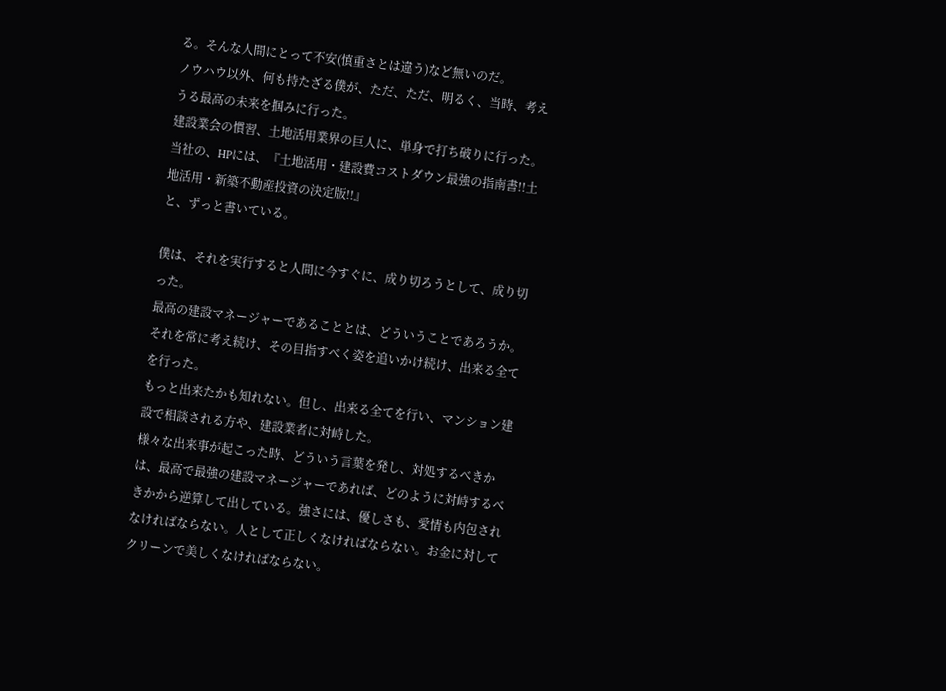る。そんな人間にとって不安(慎重さとは違う)など無いのだ。
ノウハウ以外、何も持たざる僕が、ただ、ただ、明るく、当時、考えうる最高の未来を掴みに行った。
建設業会の慣習、土地活用業界の巨人に、単身で打ち破りに行った。
当社の、HPには、『土地活用・建設費コストダウン最強の指南書!!土地活用・新築不動産投資の決定版!!』
と、ずっと書いている。

僕は、それを実行すると人間に今すぐに、成り切ろうとして、成り切った。
最高の建設マネージャーであることとは、どういうことであろうか。それを常に考え続け、その目指すべく姿を追いかけ続け、出来る全てを行った。
もっと出来たかも知れない。但し、出来る全てを行い、マンション建設で相談される方や、建設業者に対峙した。
様々な出来事が起こった時、どういう言葉を発し、対処するべきかは、最高で最強の建設マネージャーであれば、どのように対峙するべきかから逆算して出している。強さには、優しさも、愛情も内包されなければならない。人として正しくなければならない。お金に対してクリーンで美しくなければならない。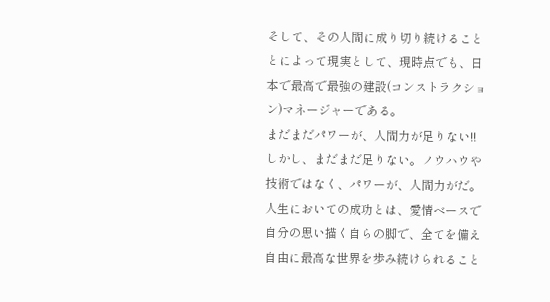そして、その人間に成り切り続けることとによって現実として、現時点でも、日本で最高で最強の建設(コンストラクション)マネージャーである。
まだまだパワーが、人間力が足りない!!
しかし、まだまだ足りない。ノウハウや技術ではなく、パワーが、人間力がだ。
人生においての成功とは、愛情ベースで自分の思い描く自らの脚で、全てを備え自由に最高な世界を歩み続けられること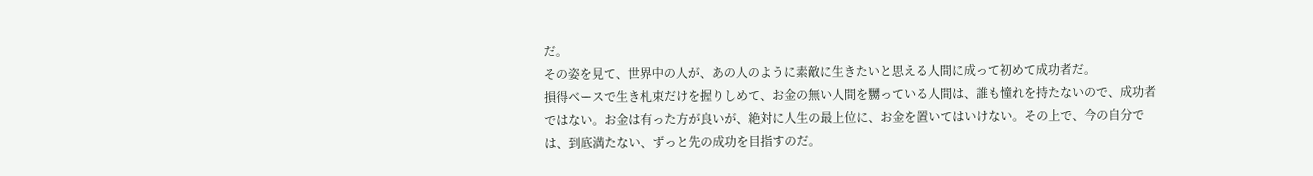だ。
その姿を見て、世界中の人が、あの人のように素敵に生きたいと思える人間に成って初めて成功者だ。
損得ベースで生き札束だけを握りしめて、お金の無い人間を嬲っている人間は、誰も憧れを持たないので、成功者ではない。お金は有った方が良いが、絶対に人生の最上位に、お金を置いてはいけない。その上で、今の自分では、到底満たない、ずっと先の成功を目指すのだ。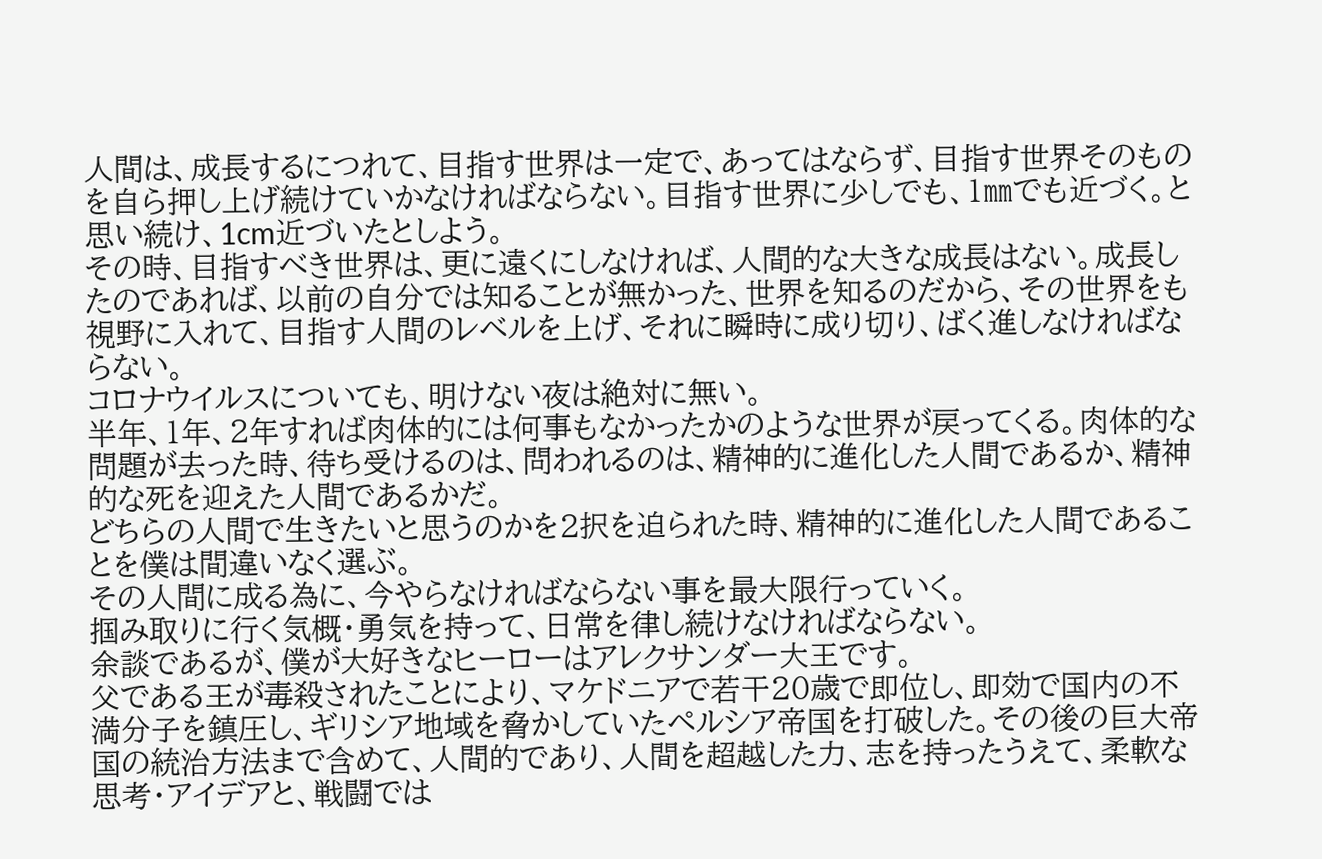人間は、成長するにつれて、目指す世界は一定で、あってはならず、目指す世界そのものを自ら押し上げ続けていかなければならない。目指す世界に少しでも、1㎜でも近づく。と思い続け、1cm近づいたとしよう。
その時、目指すべき世界は、更に遠くにしなければ、人間的な大きな成長はない。成長したのであれば、以前の自分では知ることが無かった、世界を知るのだから、その世界をも視野に入れて、目指す人間のレベルを上げ、それに瞬時に成り切り、ばく進しなければならない。
コロナウイルスについても、明けない夜は絶対に無い。
半年、1年、2年すれば肉体的には何事もなかったかのような世界が戻ってくる。肉体的な問題が去った時、待ち受けるのは、問われるのは、精神的に進化した人間であるか、精神的な死を迎えた人間であるかだ。
どちらの人間で生きたいと思うのかを2択を迫られた時、精神的に進化した人間であることを僕は間違いなく選ぶ。
その人間に成る為に、今やらなければならない事を最大限行っていく。
掴み取りに行く気概・勇気を持って、日常を律し続けなければならない。
余談であるが、僕が大好きなヒーローはアレクサンダー大王です。
父である王が毒殺されたことにより、マケドニアで若干20歳で即位し、即効で国内の不満分子を鎮圧し、ギリシア地域を脅かしていたペルシア帝国を打破した。その後の巨大帝国の統治方法まで含めて、人間的であり、人間を超越した力、志を持ったうえて、柔軟な思考・アイデアと、戦闘では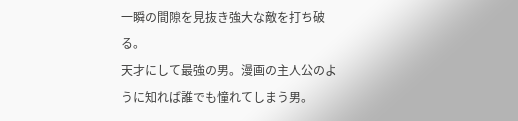一瞬の間隙を見抜き強大な敵を打ち破る。
天才にして最強の男。漫画の主人公のように知れば誰でも憧れてしまう男。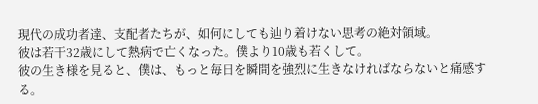現代の成功者達、支配者たちが、如何にしても辿り着けない思考の絶対領域。
彼は若干32歳にして熱病で亡くなった。僕より10歳も若くして。
彼の生き様を見ると、僕は、もっと毎日を瞬間を強烈に生きなければならないと痛感する。